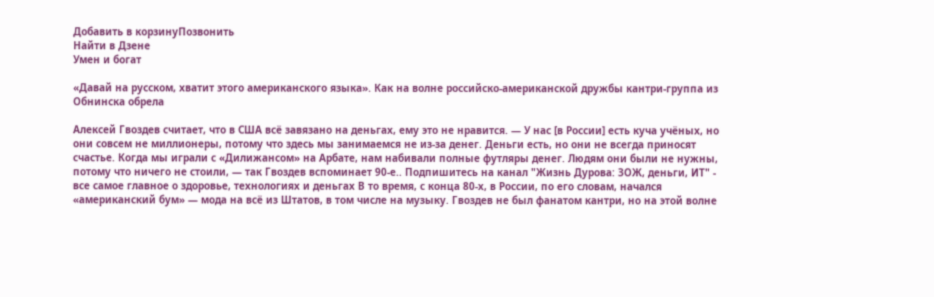Добавить в корзинуПозвонить
Найти в Дзене
Умен и богат

«Давай на русском, хватит этого американского языка». Как на волне российско-американской дружбы кантри-группа из Обнинска обрела

Алексей Гвоздев считает, что в США всё завязано на деньгах, ему это не нравится. — У нас [в России] есть куча учёных, но они совсем не миллионеры, потому что здесь мы занимаемся не из-за денег. Деньги есть, но они не всегда приносят счастье. Когда мы играли с «Дилижансом» на Арбате, нам набивали полные футляры денег. Людям они были не нужны, потому что ничего не стоили, — так Гвоздев вспоминает 90-е.. Подпишитесь на канал "Жизнь Дурова: ЗОЖ, деньги, ИТ" - все самое главное о здоровье, технологиях и деньгах В то время, с конца 80-х, в России, по его словам, начался «американский бум» — мода на всё из Штатов, в том числе на музыку. Гвоздев не был фанатом кантри, но на этой волне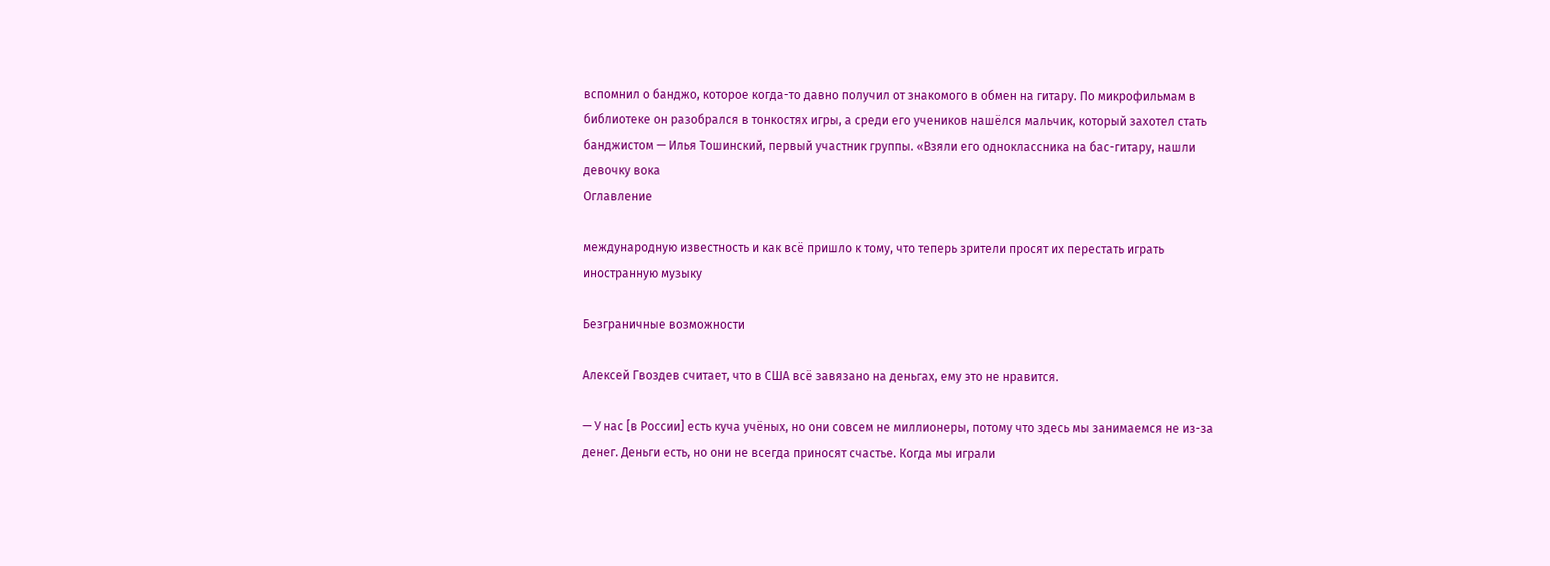вспомнил о банджо, которое когда-то давно получил от знакомого в обмен на гитару. По микрофильмам в библиотеке он разобрался в тонкостях игры, а среди его учеников нашёлся мальчик, который захотел стать банджистом — Илья Тошинский, первый участник группы. «Взяли его одноклассника на бас-гитару, нашли девочку вока
Оглавление

международную известность и как всё пришло к тому, что теперь зрители просят их перестать играть иностранную музыку

Безграничные возможности

Алексей Гвоздев считает, что в США всё завязано на деньгах, ему это не нравится.

— У нас [в России] есть куча учёных, но они совсем не миллионеры, потому что здесь мы занимаемся не из-за денег. Деньги есть, но они не всегда приносят счастье. Когда мы играли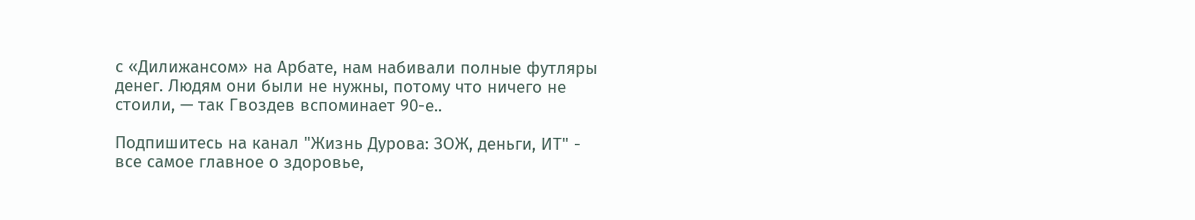с «Дилижансом» на Арбате, нам набивали полные футляры денег. Людям они были не нужны, потому что ничего не стоили, — так Гвоздев вспоминает 90-е..

Подпишитесь на канал "Жизнь Дурова: ЗОЖ, деньги, ИТ" - все самое главное о здоровье,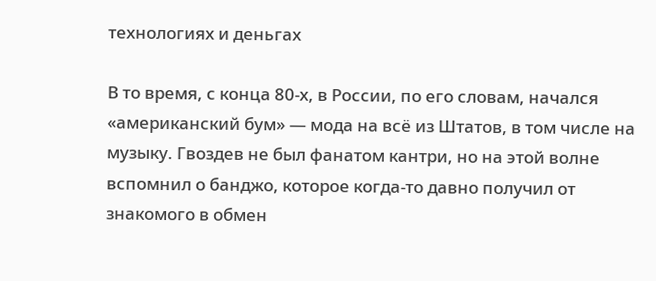технологиях и деньгах

В то время, с конца 80-х, в России, по его словам, начался «американский бум» — мода на всё из Штатов, в том числе на музыку. Гвоздев не был фанатом кантри, но на этой волне вспомнил о банджо, которое когда-то давно получил от знакомого в обмен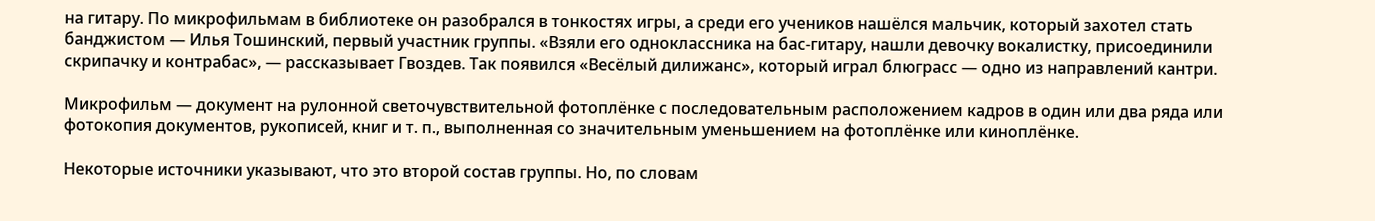на гитару. По микрофильмам в библиотеке он разобрался в тонкостях игры, а среди его учеников нашёлся мальчик, который захотел стать банджистом — Илья Тошинский, первый участник группы. «Взяли его одноклассника на бас-гитару, нашли девочку вокалистку, присоединили скрипачку и контрабас», — рассказывает Гвоздев. Так появился «Весёлый дилижанс», который играл блюграсс — одно из направлений кантри.

Микрофильм — документ на рулонной светочувствительной фотоплёнке с последовательным расположением кадров в один или два ряда или фотокопия документов, рукописей, книг и т. п., выполненная со значительным уменьшением на фотоплёнке или киноплёнке.

Некоторые источники указывают, что это второй состав группы. Но, по словам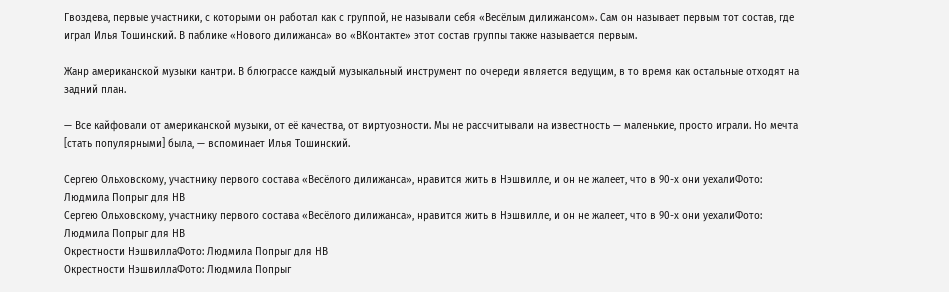Гвоздева, первые участники, с которыми он работал как с группой, не называли себя «Весёлым дилижансом». Сам он называет первым тот состав, где играл Илья Тошинский. В паблике «Нового дилижанса» во «ВКонтакте» этот состав группы также называется первым.

Жанр американской музыки кантри. В блюграссе каждый музыкальный инструмент по очереди является ведущим, в то время как остальные отходят на задний план.

— Все кайфовали от американской музыки, от её качества, от виртуозности. Мы не рассчитывали на известность — маленькие, просто играли. Но мечта [стать популярными] была, — вспоминает Илья Тошинский.

Сергею Ольховскому, участнику первого состава «Весёлого дилижанса», нравится жить в Нэшвилле, и он не жалеет, что в 90-х они уехалиФото: Людмила Попрыг для НВ
Сергею Ольховскому, участнику первого состава «Весёлого дилижанса», нравится жить в Нэшвилле, и он не жалеет, что в 90-х они уехалиФото: Людмила Попрыг для НВ
Окрестности НэшвиллаФото: Людмила Попрыг для НВ
Окрестности НэшвиллаФото: Людмила Попрыг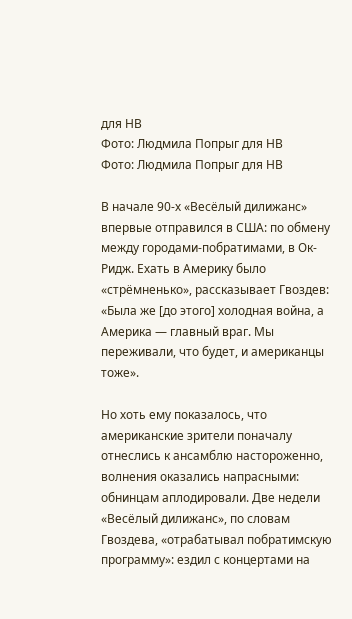для НВ
Фото: Людмила Попрыг для НВ
Фото: Людмила Попрыг для НВ

В начале 90-х «Весёлый дилижанс» впервые отправился в США: по обмену между городами-побратимами, в Ок-Ридж. Ехать в Америку было «стрёмненько», рассказывает Гвоздев: «Была же [до этого] холодная война, а Америка — главный враг. Мы переживали, что будет, и американцы тоже».

Но хоть ему показалось, что американские зрители поначалу отнеслись к ансамблю настороженно, волнения оказались напрасными: обнинцам аплодировали. Две недели «Весёлый дилижанс», по словам Гвоздева, «отрабатывал побратимскую программу»: ездил с концертами на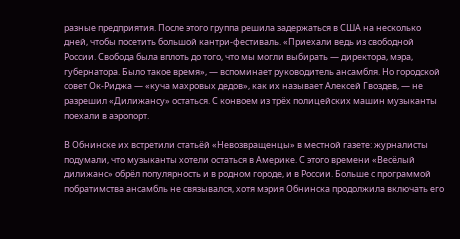разные предприятия. После этого группа решила задержаться в США на несколько дней, чтобы посетить большой кантри-фестиваль. «Приехали ведь из свободной России. Свобода была вплоть до того, что мы могли выбирать — директора, мэра, губернатора. Было такое время», — вспоминает руководитель ансамбля. Но городской совет Ок-Риджа — «куча махровых дедов», как их называет Алексей Гвоздев, — не разрешил «Дилижансу» остаться. С конвоем из трёх полицейских машин музыканты поехали в аэропорт.

В Обнинске их встретили статьёй «Невозвращенцы» в местной газете: журналисты подумали, что музыканты хотели остаться в Америке. С этого времени «Весёлый дилижанс» обрёл популярность и в родном городе, и в России. Больше с программой побратимства ансамбль не связывался, хотя мэрия Обнинска продолжила включать его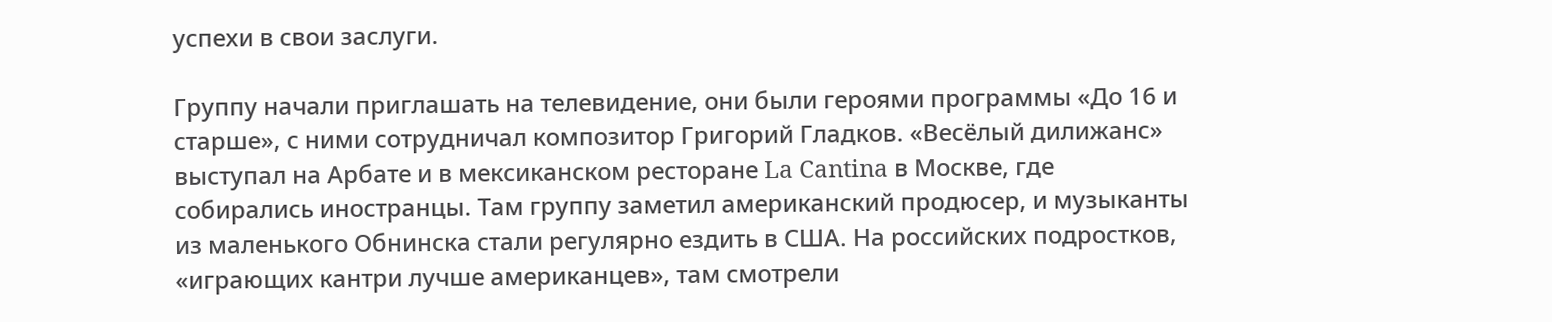успехи в свои заслуги.

Группу начали приглашать на телевидение, они были героями программы «До 16 и старше», с ними сотрудничал композитор Григорий Гладков. «Весёлый дилижанс» выступал на Арбате и в мексиканском ресторане La Cantina в Москве, где собирались иностранцы. Там группу заметил американский продюсер, и музыканты из маленького Обнинска стали регулярно ездить в США. На российских подростков, «играющих кантри лучше американцев», там смотрели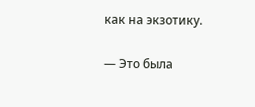как на экзотику.

— Это была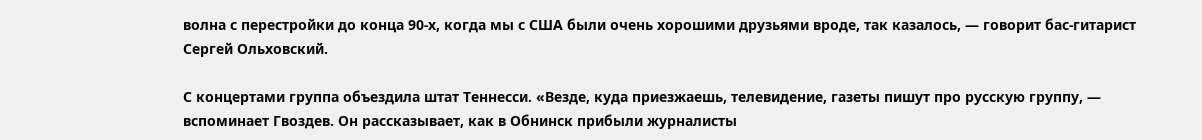волна с перестройки до конца 90-х, когда мы с США были очень хорошими друзьями вроде, так казалось, — говорит бас-гитарист Сергей Ольховский.

С концертами группа объездила штат Теннесси. «Везде, куда приезжаешь, телевидение, газеты пишут про русскую группу, — вспоминает Гвоздев. Он рассказывает, как в Обнинск прибыли журналисты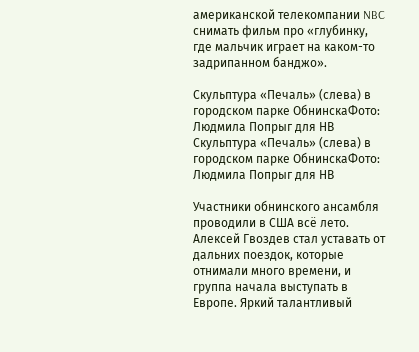американской телекомпании NBC снимать фильм про «глубинку, где мальчик играет на каком-то задрипанном банджо».

Скульптура «Печаль» (слева) в городском парке ОбнинскаФото: Людмила Попрыг для НВ
Скульптура «Печаль» (слева) в городском парке ОбнинскаФото: Людмила Попрыг для НВ

Участники обнинского ансамбля проводили в США всё лето. Алексей Гвоздев стал уставать от дальних поездок, которые отнимали много времени, и группа начала выступать в Европе. Яркий талантливый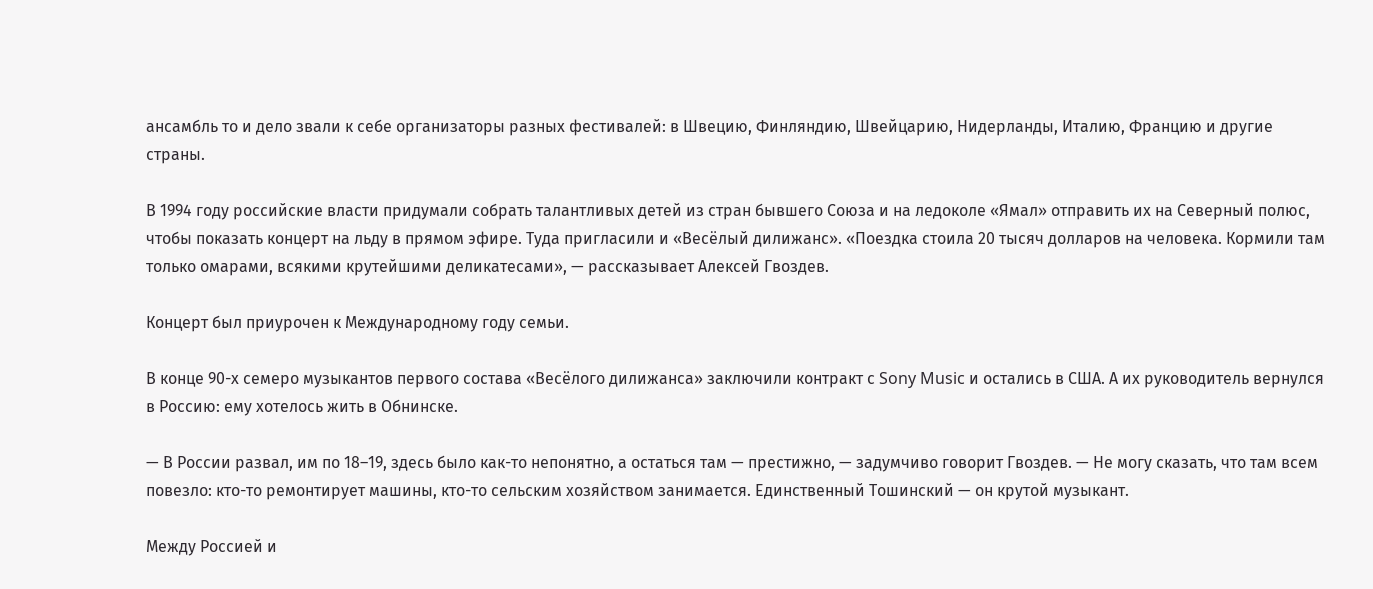ансамбль то и дело звали к себе организаторы разных фестивалей: в Швецию, Финляндию, Швейцарию, Нидерланды, Италию, Францию и другие страны.

В 1994 году российские власти придумали собрать талантливых детей из стран бывшего Союза и на ледоколе «Ямал» отправить их на Северный полюс, чтобы показать концерт на льду в прямом эфире. Туда пригласили и «Весёлый дилижанс». «Поездка стоила 20 тысяч долларов на человека. Кормили там только омарами, всякими крутейшими деликатесами», — рассказывает Алексей Гвоздев.

Концерт был приурочен к Международному году семьи.

В конце 90-х семеро музыкантов первого состава «Весёлого дилижанса» заключили контракт с Sony Music и остались в США. А их руководитель вернулся в Россию: ему хотелось жить в Обнинске.

— В России развал, им по 18–19, здесь было как-то непонятно, а остаться там — престижно, — задумчиво говорит Гвоздев. — Не могу сказать, что там всем повезло: кто-то ремонтирует машины, кто-то сельским хозяйством занимается. Единственный Тошинский — он крутой музыкант.

Между Россией и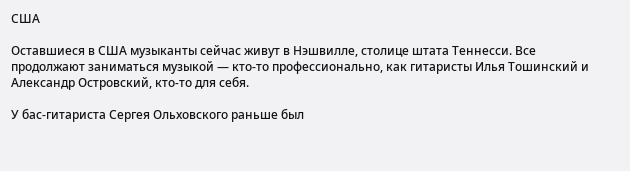США

Оставшиеся в США музыканты сейчас живут в Нэшвилле, столице штата Теннесси. Все продолжают заниматься музыкой — кто-то профессионально, как гитаристы Илья Тошинский и Александр Островский, кто-то для себя.

У бас-гитариста Сергея Ольховского раньше был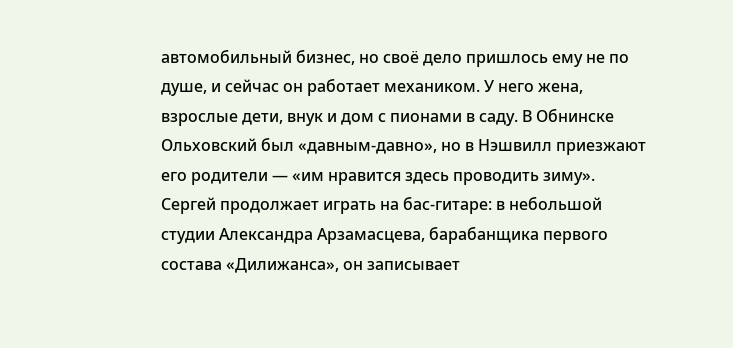автомобильный бизнес, но своё дело пришлось ему не по душе, и сейчас он работает механиком. У него жена, взрослые дети, внук и дом с пионами в саду. В Обнинске Ольховский был «давным-давно», но в Нэшвилл приезжают его родители — «им нравится здесь проводить зиму». Сергей продолжает играть на бас-гитаре: в небольшой студии Александра Арзамасцева, барабанщика первого состава «Дилижанса», он записывает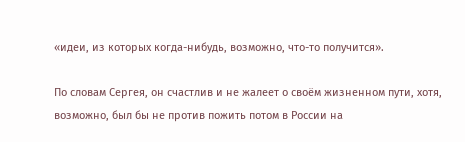«идеи, из которых когда-нибудь, возможно, что-то получится».

По словам Сергея, он счастлив и не жалеет о своём жизненном пути, хотя, возможно, был бы не против пожить потом в России на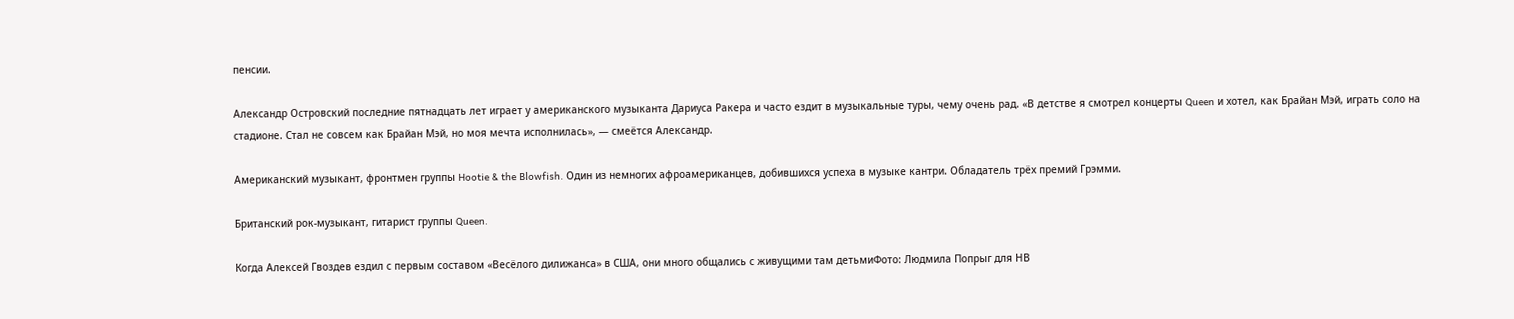пенсии.

Александр Островский последние пятнадцать лет играет у американского музыканта Дариуса Ракера и часто ездит в музыкальные туры, чему очень рад. «В детстве я смотрел концерты Queen и хотел, как Брайан Мэй, играть соло на стадионе. Стал не совсем как Брайан Мэй, но моя мечта исполнилась», — смеётся Александр.

Американский музыкант, фронтмен группы Hootie & the Blowfish. Один из немногих афроамериканцев, добившихся успеха в музыке кантри. Обладатель трёх премий Грэмми.

Британский рок-музыкант, гитарист группы Queen.

Когда Алексей Гвоздев ездил с первым составом «Весёлого дилижанса» в США, они много общались с живущими там детьмиФото: Людмила Попрыг для НВ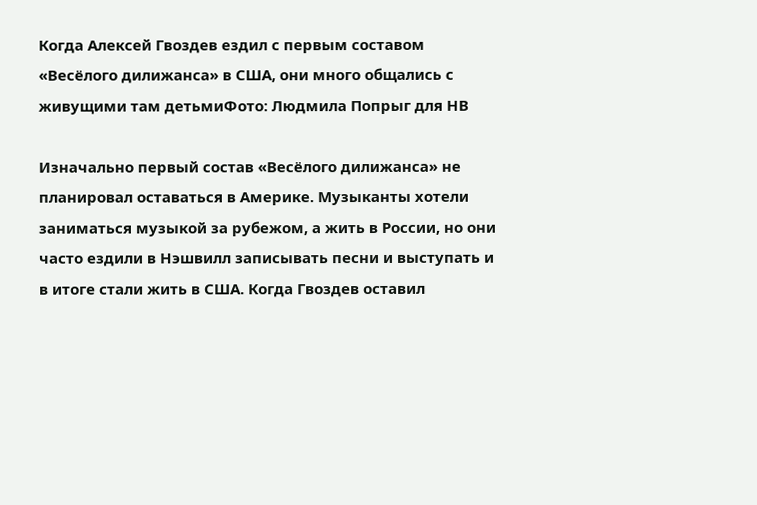Когда Алексей Гвоздев ездил с первым составом «Весёлого дилижанса» в США, они много общались с живущими там детьмиФото: Людмила Попрыг для НВ

Изначально первый состав «Весёлого дилижанса» не планировал оставаться в Америке. Музыканты хотели заниматься музыкой за рубежом, а жить в России, но они часто ездили в Нэшвилл записывать песни и выступать и в итоге стали жить в США. Когда Гвоздев оставил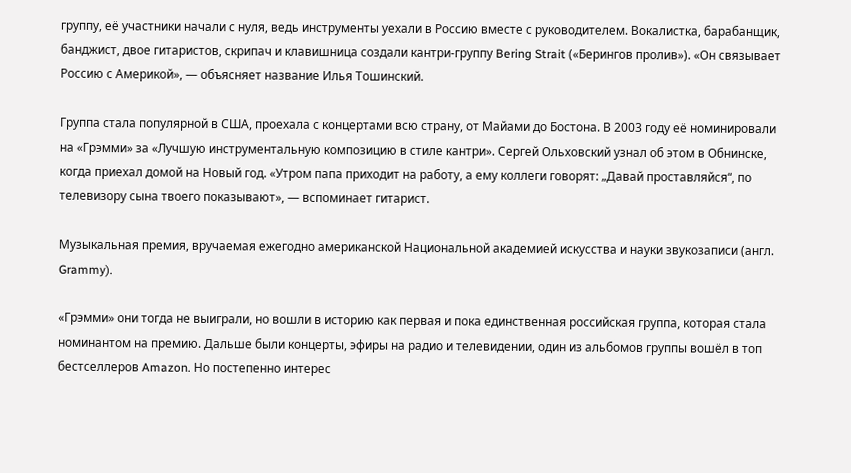группу, её участники начали с нуля, ведь инструменты уехали в Россию вместе с руководителем. Вокалистка, барабанщик, банджист, двое гитаристов, скрипач и клавишница создали кантри-группу Bering Strait («Берингов пролив»). «Он связывает Россию с Америкой», — объясняет название Илья Тошинский.

Группа стала популярной в США, проехала с концертами всю страну, от Майами до Бостона. В 2003 году её номинировали на «Грэмми» за «Лучшую инструментальную композицию в стиле кантри». Сергей Ольховский узнал об этом в Обнинске, когда приехал домой на Новый год. «Утром папа приходит на работу, а ему коллеги говорят: „Давай проставляйся“, по телевизору сына твоего показывают», — вспоминает гитарист.

Музыкальная премия, вручаемая ежегодно американской Национальной академией искусства и науки звукозаписи (англ. Grammy).

«Грэмми» они тогда не выиграли, но вошли в историю как первая и пока единственная российская группа, которая стала номинантом на премию. Дальше были концерты, эфиры на радио и телевидении, один из альбомов группы вошёл в топ бестселлеров Amazon. Но постепенно интерес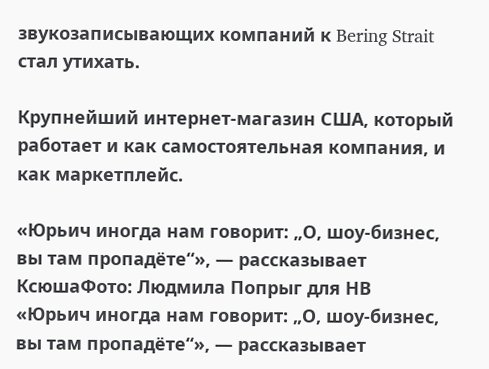звукозаписывающих компаний к Bering Strait стал утихать.

Крупнейший интернет-магазин США, который работает и как самостоятельная компания, и как маркетплейс.

«Юрьич иногда нам говорит: „О, шоу-бизнес, вы там пропадёте“», — рассказывает КсюшаФото: Людмила Попрыг для НВ
«Юрьич иногда нам говорит: „О, шоу-бизнес, вы там пропадёте“», — рассказывает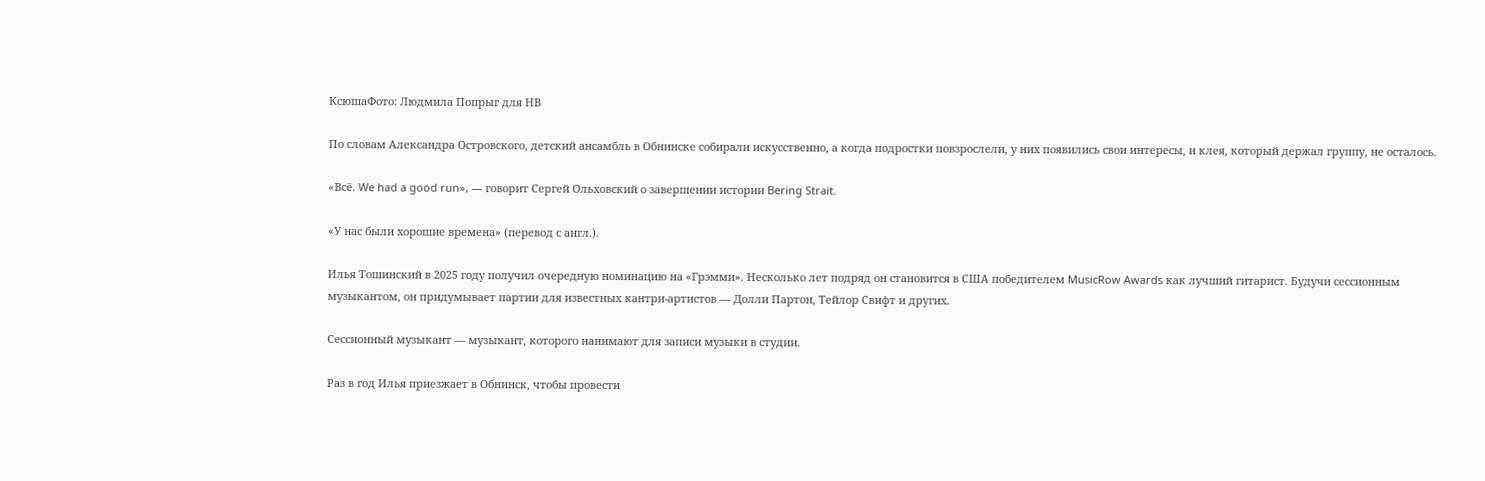КсюшаФото: Людмила Попрыг для НВ

По словам Александра Островского, детский ансамбль в Обнинске собирали искусственно, а когда подростки повзрослели, у них появились свои интересы, и клея, который держал группу, не осталось.

«Всё. We had a good run», — говорит Сергей Ольховский о завершении истории Bering Strait.

«У нас были хорошие времена» (перевод с англ.).

Илья Тошинский в 2025 году получил очередную номинацию на «Грэмми». Несколько лет подряд он становится в США победителем MusicRow Awards как лучший гитарист. Будучи сессионным музыкантом, он придумывает партии для известных кантри-артистов — Долли Партон, Тейлор Свифт и других.

Сессионный музыкант — музыкант, которого нанимают для записи музыки в студии.

Раз в год Илья приезжает в Обнинск, чтобы провести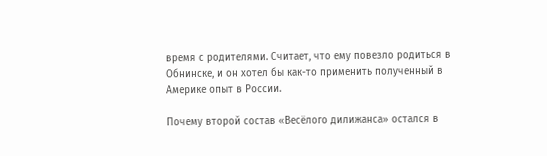время с родителями. Считает, что ему повезло родиться в Обнинске, и он хотел бы как-то применить полученный в Америке опыт в России.

Почему второй состав «Весёлого дилижанса» остался в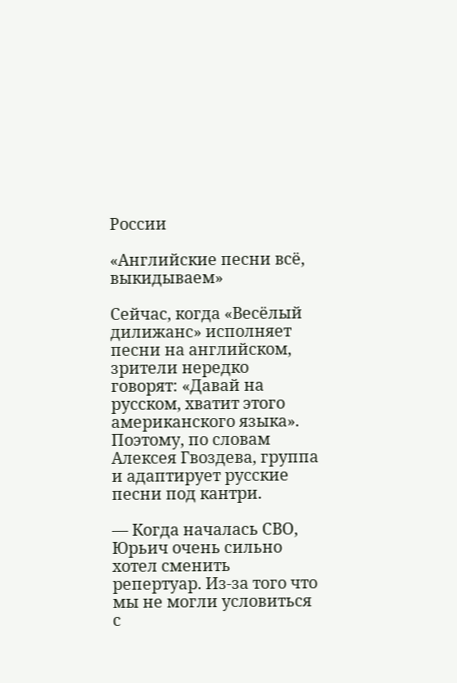России

«Английские песни всё, выкидываем»

Сейчас, когда «Весёлый дилижанс» исполняет песни на английском, зрители нередко говорят: «Давай на русском, хватит этого американского языка». Поэтому, по словам Алексея Гвоздева, группа и адаптирует русские песни под кантри.

— Когда началась СВО, Юрьич очень сильно хотел сменить репертуар. Из-за того что мы не могли условиться с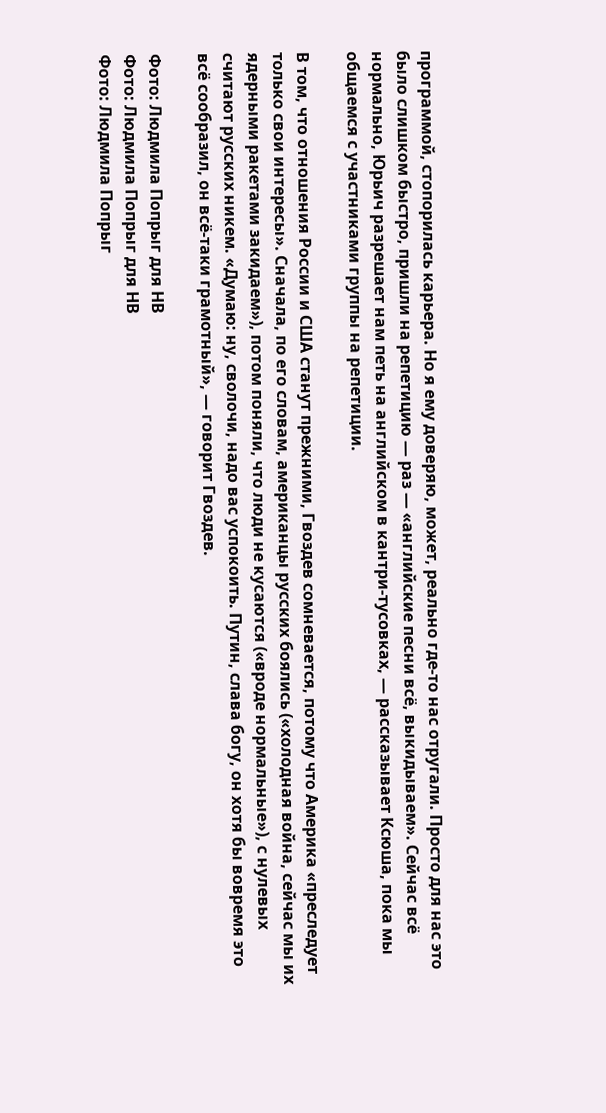программой, стопорилась карьера. Но я ему доверяю, может, реально где-то нас отругали. Просто для нас это было слишком быстро, пришли на репетицию — раз — «английские песни всё, выкидываем». Сейчас всё нормально, Юрьич разрешает нам петь на английском в кантри-тусовках, — рассказывает Ксюша, пока мы общаемся с участниками группы на репетиции.

В том, что отношения России и США станут прежними, Гвоздев сомневается, потому что Америка «преследует только свои интересы». Сначала, по его словам, американцы русских боялись («холодная война, сейчас мы их ядерными ракетами закидаем»), потом поняли, что люди не кусаются («вроде нормальные»), с нулевых считают русских никем. «Думаю: ну, сволочи, надо вас успокоить. Путин, слава богу, он хотя бы вовремя это всё сообразил, он всё-таки грамотный», — говорит Гвоздев.

Фото: Людмила Попрыг для НВ
Фото: Людмила Попрыг для НВ
Фото: Людмила Попрыг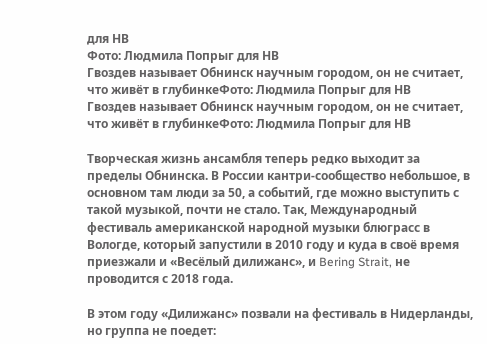для НВ
Фото: Людмила Попрыг для НВ
Гвоздев называет Обнинск научным городом, он не считает, что живёт в глубинкеФото: Людмила Попрыг для НВ
Гвоздев называет Обнинск научным городом, он не считает, что живёт в глубинкеФото: Людмила Попрыг для НВ

Творческая жизнь ансамбля теперь редко выходит за пределы Обнинска. В России кантри-сообщество небольшое, в основном там люди за 50, а событий, где можно выступить с такой музыкой, почти не стало. Так, Международный фестиваль американской народной музыки блюграсс в Вологде, который запустили в 2010 году и куда в своё время приезжали и «Весёлый дилижанс», и Bering Strait, не проводится с 2018 года.

В этом году «Дилижанс» позвали на фестиваль в Нидерланды, но группа не поедет: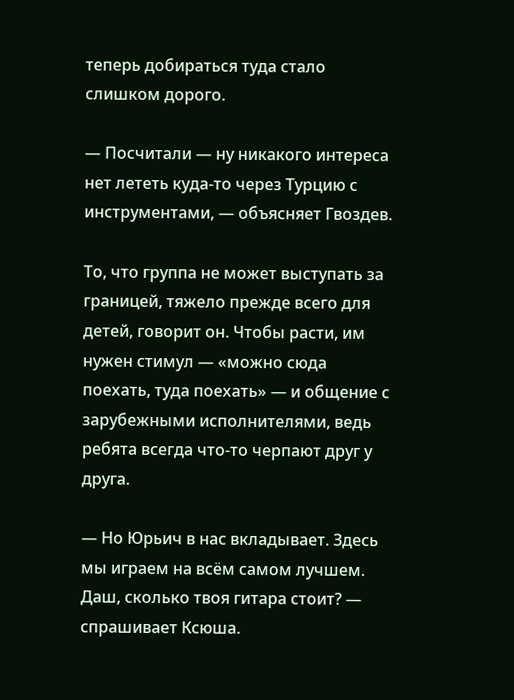теперь добираться туда стало слишком дорого.

— Посчитали — ну никакого интереса нет лететь куда-то через Турцию с инструментами, — объясняет Гвоздев.

То, что группа не может выступать за границей, тяжело прежде всего для детей, говорит он. Чтобы расти, им нужен стимул — «можно сюда поехать, туда поехать» — и общение с зарубежными исполнителями, ведь ребята всегда что-то черпают друг у друга.

— Но Юрьич в нас вкладывает. Здесь мы играем на всём самом лучшем. Даш, сколько твоя гитара стоит? — спрашивает Ксюша.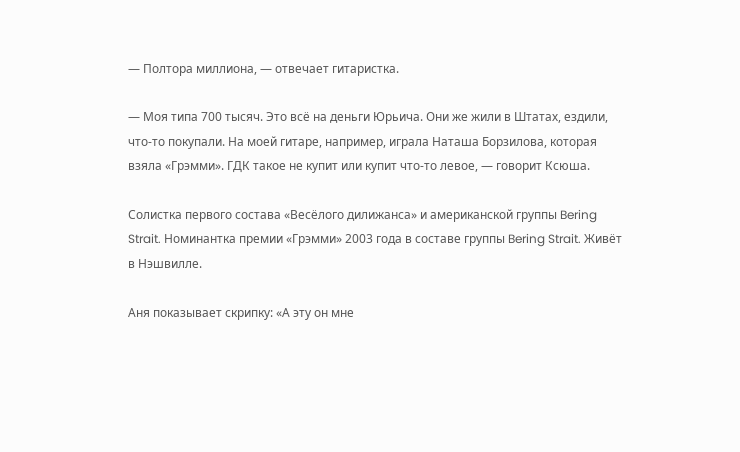— Полтора миллиона, — отвечает гитаристка.

— Моя типа 700 тысяч. Это всё на деньги Юрьича. Они же жили в Штатах, ездили, что-то покупали. На моей гитаре, например, играла Наташа Борзилова, которая взяла «Грэмми». ГДК такое не купит или купит что-то левое, — говорит Ксюша.

Солистка первого состава «Весёлого дилижанса» и американской группы Bering Strait. Номинантка премии «Грэмми» 2003 года в составе группы Bering Strait. Живёт в Нэшвилле.

Аня показывает скрипку: «А эту он мне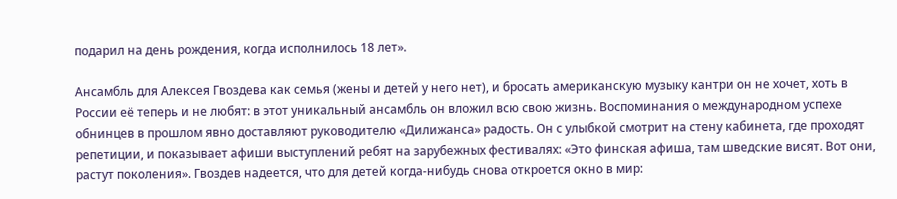подарил на день рождения, когда исполнилось 18 лет».

Ансамбль для Алексея Гвоздева как семья (жены и детей у него нет), и бросать американскую музыку кантри он не хочет, хоть в России её теперь и не любят: в этот уникальный ансамбль он вложил всю свою жизнь. Воспоминания о международном успехе обнинцев в прошлом явно доставляют руководителю «Дилижанса» радость. Он с улыбкой смотрит на стену кабинета, где проходят репетиции, и показывает афиши выступлений ребят на зарубежных фестивалях: «Это финская афиша, там шведские висят. Вот они, растут поколения». Гвоздев надеется, что для детей когда-нибудь снова откроется окно в мир: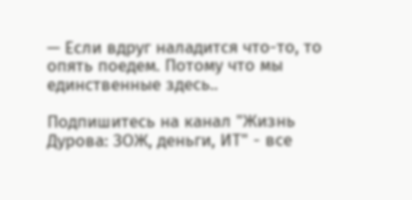— Если вдруг наладится что-то, то опять поедем. Потому что мы единственные здесь..

Подпишитесь на канал "Жизнь Дурова: ЗОЖ, деньги, ИТ" - все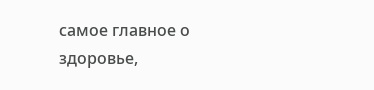самое главное о здоровье,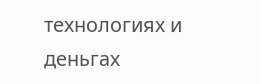технологиях и деньгах